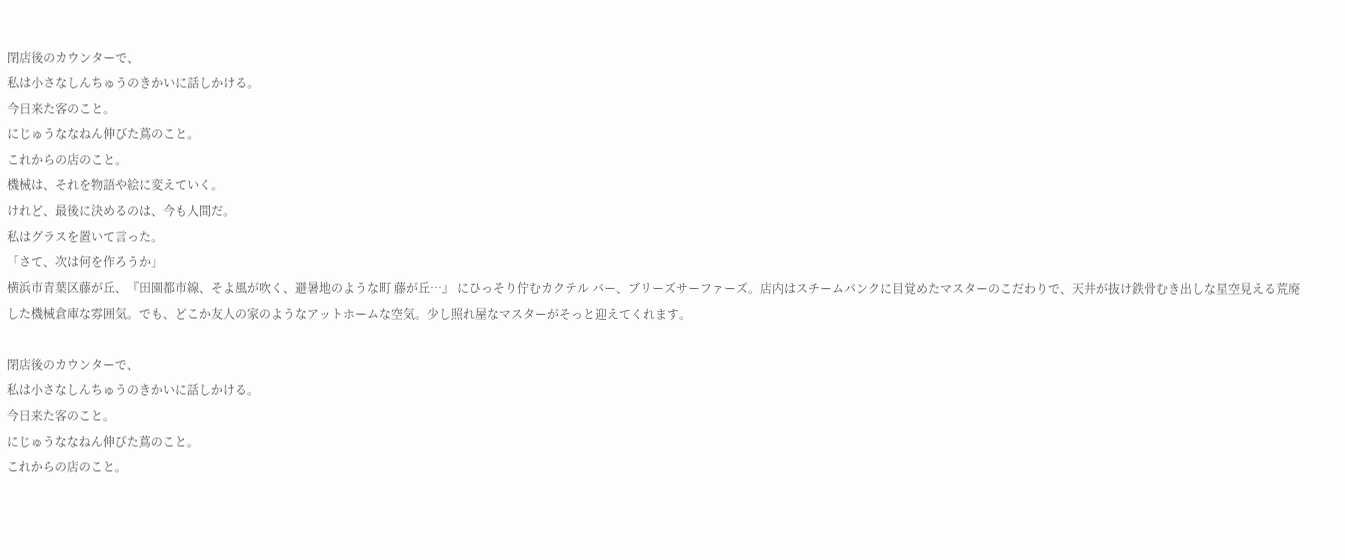閉店後のカウンターで、
私は小さなしんちゅうのきかいに話しかける。
今日来た客のこと。
にじゅうななねん伸びた蔦のこと。
これからの店のこと。
機械は、それを物語や絵に変えていく。
けれど、最後に決めるのは、今も人間だ。
私はグラスを置いて言った。
「さて、次は何を作ろうか」
横浜市青葉区藤が丘、『田園都市線、そよ風が吹く、避暑地のような町 藤が丘…』 にひっそり佇むカクテル バー、ブリーズサーファーズ。店内はスチームパンクに目覚めたマスターのこだわりで、天井が抜け鉄骨むき出しな星空見える荒廃した機械倉庫な雰囲気。でも、どこか友人の家のようなアットホームな空気。少し照れ屋なマスターがそっと迎えてくれます。

閉店後のカウンターで、
私は小さなしんちゅうのきかいに話しかける。
今日来た客のこと。
にじゅうななねん伸びた蔦のこと。
これからの店のこと。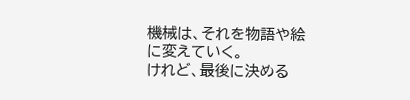機械は、それを物語や絵に変えていく。
けれど、最後に決める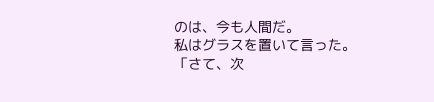のは、今も人間だ。
私はグラスを置いて言った。
「さて、次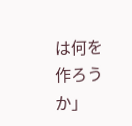は何を作ろうか」